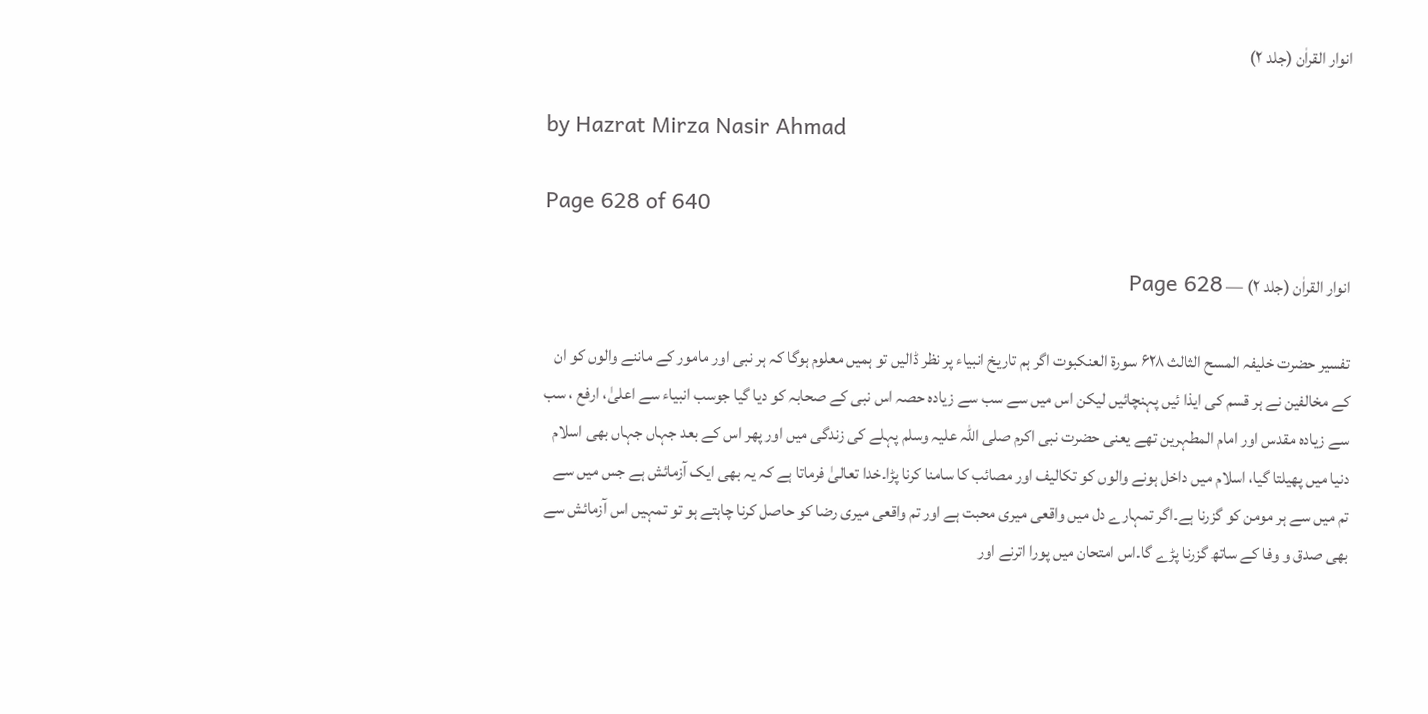انوار القراٰن (جلد ۲)

by Hazrat Mirza Nasir Ahmad

Page 628 of 640

انوار القراٰن (جلد ۲) — Page 628

تفسیر حضرت خلیفہ المسح الثالث ۶۲۸ سورة العنكبوت اگر ہم تاریخ انبیاء پر نظر ڈالیں تو ہمیں معلوم ہوگا کہ ہر نبی اور مامور کے ماننے والوں کو ان کے مخالفین نے ہر قسم کی ایذا ئیں پہنچائیں لیکن اس میں سے سب سے زیادہ حصہ اس نبی کے صحابہ کو دیا گیا جوسب انبیاء سے اعلیٰ، ارفع ، سب سے زیادہ مقدس اور امام المطہرین تھے یعنی حضرت نبی اکرم صلی اللہ علیہ وسلم پہلے کی زندگی میں اور پھر اس کے بعد جہاں جہاں بھی اسلام دنیا میں پھیلتا گیا، اسلام میں داخل ہونے والوں کو تکالیف اور مصائب کا سامنا کرنا پڑا۔خدا تعالیٰ فرماتا ہے کہ یہ بھی ایک آزمائش ہے جس میں سے تم میں سے ہر مومن کو گزرنا ہے۔اگر تمہارے دل میں واقعی میری محبت ہے اور تم واقعی میری رضا کو حاصل کرنا چاہتے ہو تو تمہیں اس آزمائش سے بھی صدق و وفا کے ساتھ گزرنا پڑے گا۔اس امتحان میں پورا اترنے اور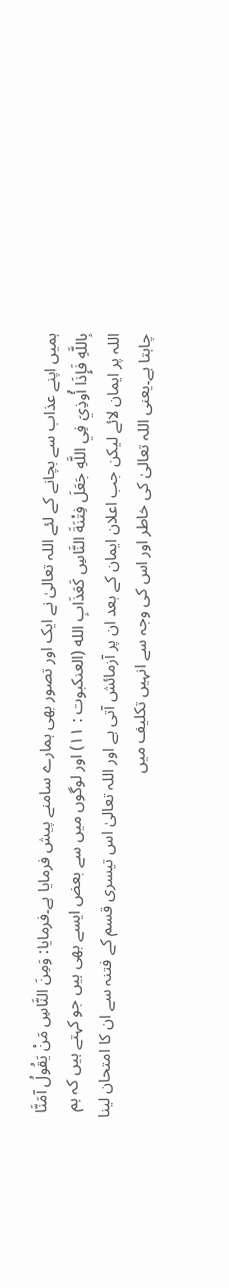ہمیں اپنے عذاب سے بچانے کے لئے اللہ تعالیٰ نے ایک اور تصور بھی ہمارے سامنے پیش فرمایا ہے۔فرمایا: وَمِنَ النَّاسِ مَنْ يَقُولُ آمَنَّا بِاللَّهِ فَإِذَا أُوذِيَ فِي اللَّهِ جَعَلَ فِتْنَةَ النَّاسِ كَعَذَابِ الله (العنکبوت : ۱۱) اور لوگوں میں سے بعض ایسے بھی ہیں جو کہتے ہیں کہ ہم اللہ پر ایمان لائے لیکن جب اعلان ایمان کے بعد ان پر آزمائش آتی ہے اور اللہ تعالیٰ اس تیسری قسم کے فتنہ سے ان کا امتحان لینا چاہتا ہے۔یعنی اللہ تعالیٰ کی خاطر اور اس کی وجہ سے انہیں تکلیف میں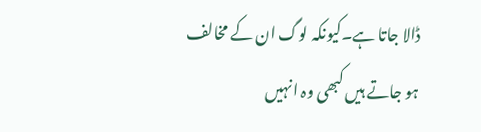ڈالا جاتا ہے۔کیونکہ لوگ ان کے مخالف ہو جاتے ہیں کبھی وہ انہیں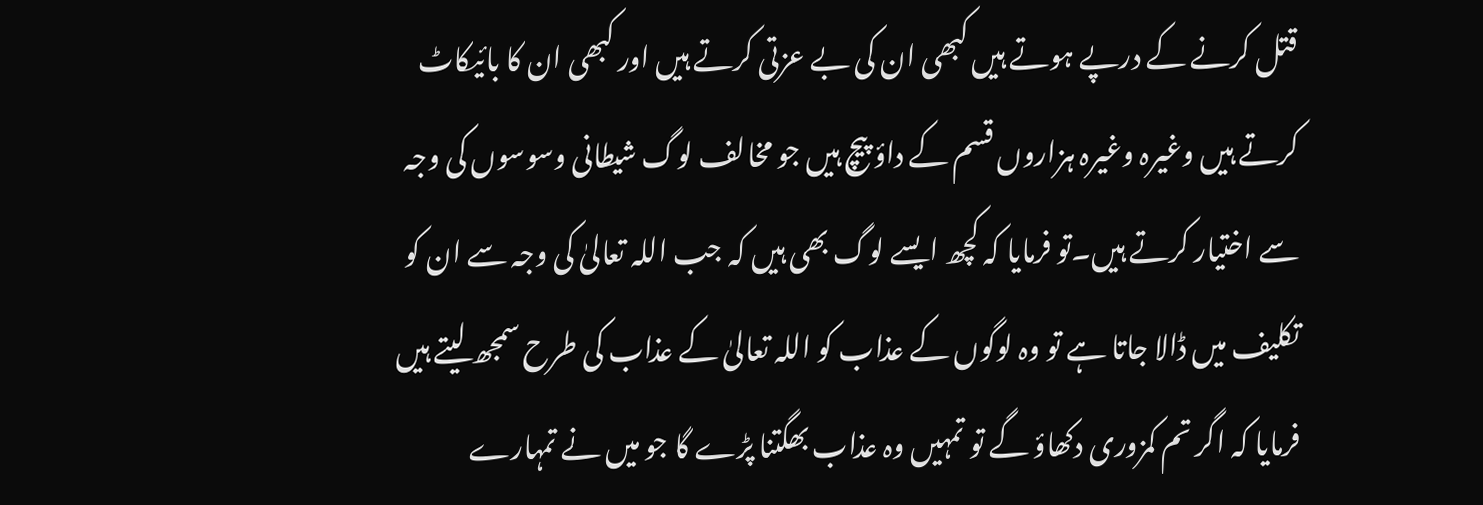قتل کرنے کے درپے ہوتے ہیں کبھی ان کی بے عزتی کرتے ہیں اور کبھی ان کا بائیکاٹ کرتے ہیں وغیرہ وغیرہ ہزاروں قسم کے داؤ پیچ ہیں جو مخالف لوگ شیطانی وسوسوں کی وجہ سے اختیار کرتے ہیں۔تو فرمایا کہ کچھ ایسے لوگ بھی ہیں کہ جب اللہ تعالیٰ کی وجہ سے ان کو تکلیف میں ڈالا جاتا ہے تو وہ لوگوں کے عذاب کو اللہ تعالیٰ کے عذاب کی طرح سمجھ لیتے ہیں فرمایا کہ اگر تم کمزوری دکھاؤ گے تو تمہیں وہ عذاب بھگتنا پڑے گا جو میں نے تمہارے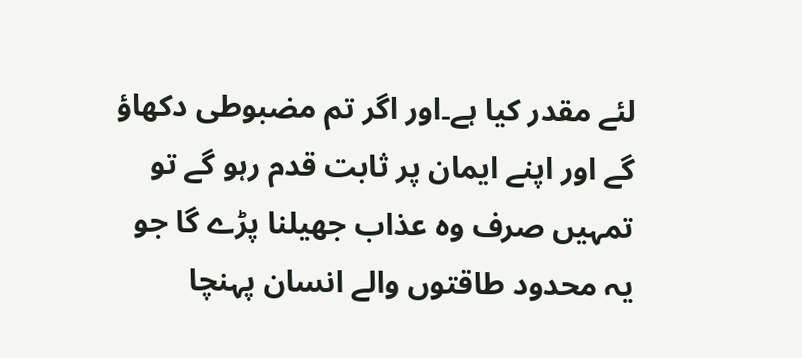لئے مقدر کیا ہے۔اور اگر تم مضبوطی دکھاؤ گے اور اپنے ایمان پر ثابت قدم رہو گے تو تمہیں صرف وہ عذاب جھیلنا پڑے گا جو یہ محدود طاقتوں والے انسان پہنچا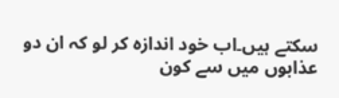سکتے ہیں۔اب خود اندازہ کر لو کہ ان دو عذابوں میں سے کون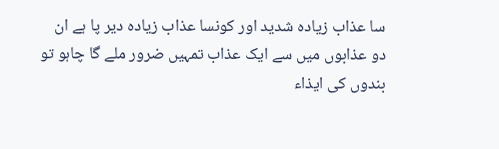سا عذاب زیادہ شدید اور کونسا عذاب زیادہ دیر پا ہے ان دو عذابوں میں سے ایک عذاب تمہیں ضرور ملے گا چاہو تو بندوں کی ایذاء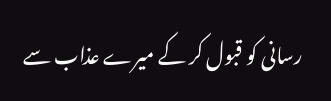رسانی کو قبول کر کے میرے عذاب سے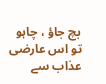بچ جاؤ ، چاہو تو اس عارضی عذاب سے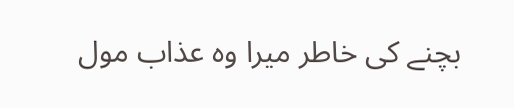بچنے کی خاطر میرا وہ عذاب مول